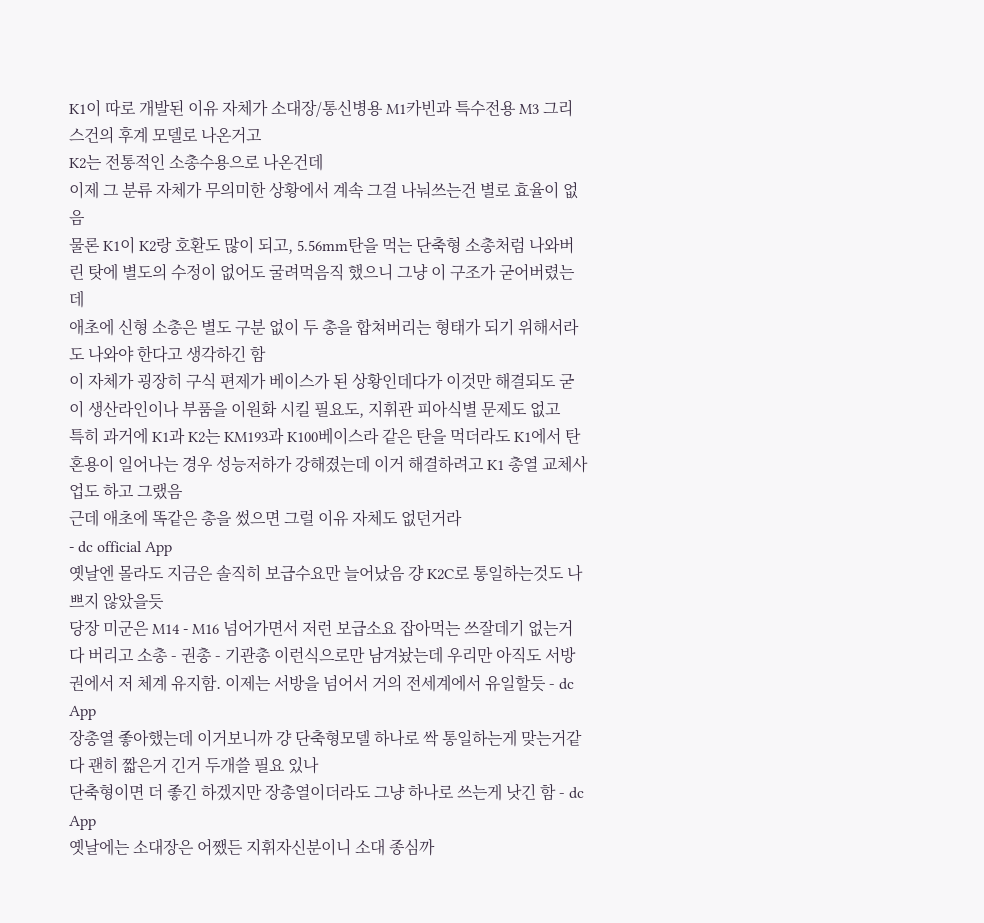K1이 따로 개발된 이유 자체가 소대장/통신병용 M1카빈과 특수전용 M3 그리스건의 후계 모델로 나온거고
K2는 전통적인 소총수용으로 나온건데
이제 그 분류 자체가 무의미한 상황에서 계속 그걸 나눠쓰는건 별로 효율이 없음
물론 K1이 K2랑 호환도 많이 되고, 5.56mm탄을 먹는 단축형 소총처럼 나와버린 탓에 별도의 수정이 없어도 굴려먹음직 했으니 그냥 이 구조가 굳어버렸는데
애초에 신형 소총은 별도 구분 없이 두 총을 합쳐버리는 형태가 되기 위해서라도 나와야 한다고 생각하긴 함
이 자체가 굉장히 구식 편제가 베이스가 된 상황인데다가 이것만 해결되도 굳이 생산라인이나 부품을 이원화 시킬 필요도, 지휘관 피아식별 문제도 없고
특히 과거에 K1과 K2는 KM193과 K100베이스라 같은 탄을 먹더라도 K1에서 탄 혼용이 일어나는 경우 성능저하가 강해졌는데 이거 해결하려고 K1 총열 교체사업도 하고 그랬음
근데 애초에 똑같은 총을 썼으면 그럴 이유 자체도 없던거라
- dc official App
옛날엔 몰라도 지금은 솔직히 보급수요만 늘어났음 걍 K2C로 통일하는것도 나쁘지 않았을듯
당장 미군은 M14 - M16 넘어가면서 저런 보급소요 잡아먹는 쓰잘데기 없는거 다 버리고 소총 - 권총 - 기관총 이런식으로만 남겨놨는데 우리만 아직도 서방권에서 저 체계 유지함. 이제는 서방을 넘어서 거의 전세계에서 유일할듯 - dc App
장총열 좋아했는데 이거보니까 걍 단축형모델 하나로 싹 통일하는게 맞는거같다 괜히 짧은거 긴거 두개쓸 필요 있나
단축형이면 더 좋긴 하겠지만 장총열이더라도 그냥 하나로 쓰는게 낫긴 함 - dc App
옛날에는 소대장은 어쨌든 지휘자신분이니 소대 종심까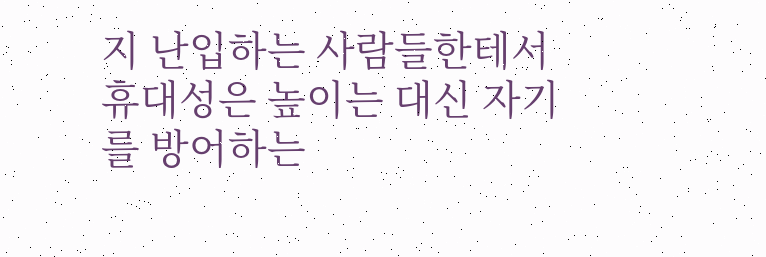지 난입하는 사람들한테서 휴대성은 높이는 대신 자기를 방어하는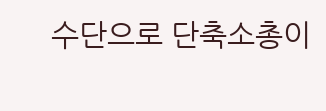수단으로 단축소총이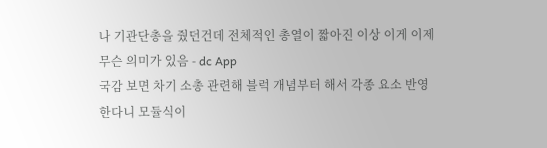나 기관단총을 줬던건데 전체적인 총열이 짧아진 이상 이게 이제 무슨 의미가 있음 - dc App
국감 보면 차기 소총 관련해 블럭 개념부터 해서 각종 요소 반영한다니 모듈식이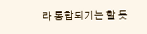라 통합되기는 할 듯